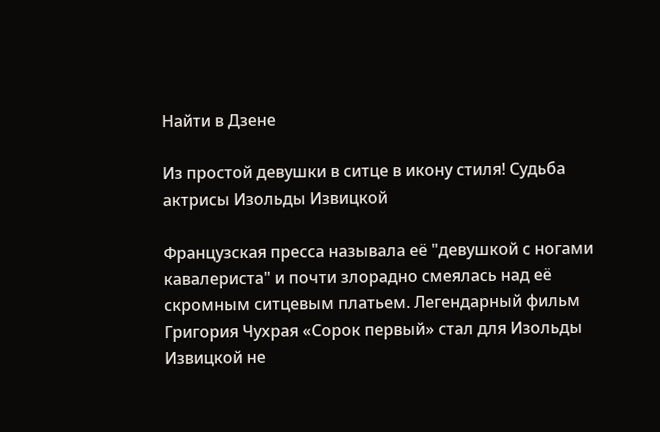Найти в Дзене

Из простой девушки в ситце в икону стиля! Судьба актрисы Изольды Извицкой

Французская пресса называла её "девушкой с ногами кавалериста" и почти злорадно смеялась над её скромным ситцевым платьем. Легендарный фильм Григория Чухрая «Сорок первый» стал для Изольды Извицкой не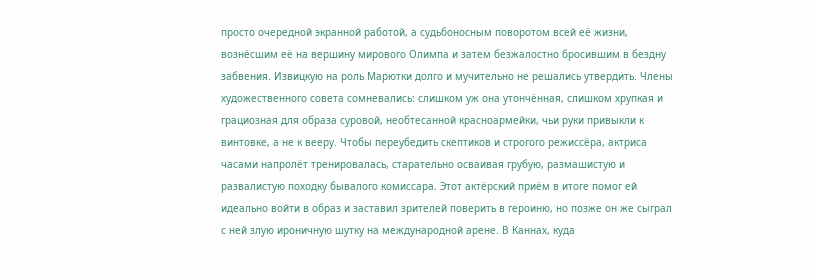просто очередной экранной работой, а судьбоносным поворотом всей её жизни, вознёсшим её на вершину мирового Олимпа и затем безжалостно бросившим в бездну забвения. Извицкую на роль Марютки долго и мучительно не решались утвердить. Члены художественного совета сомневались: слишком уж она утончённая, слишком хрупкая и грациозная для образа суровой, необтесанной красноармейки, чьи руки привыкли к винтовке, а не к вееру. Чтобы переубедить скептиков и строгого режиссёра, актриса часами напролёт тренировалась, старательно осваивая грубую, размашистую и развалистую походку бывалого комиссара. Этот актёрский приём в итоге помог ей идеально войти в образ и заставил зрителей поверить в героиню, но позже он же сыграл с ней злую ироничную шутку на международной арене. В Каннах, куда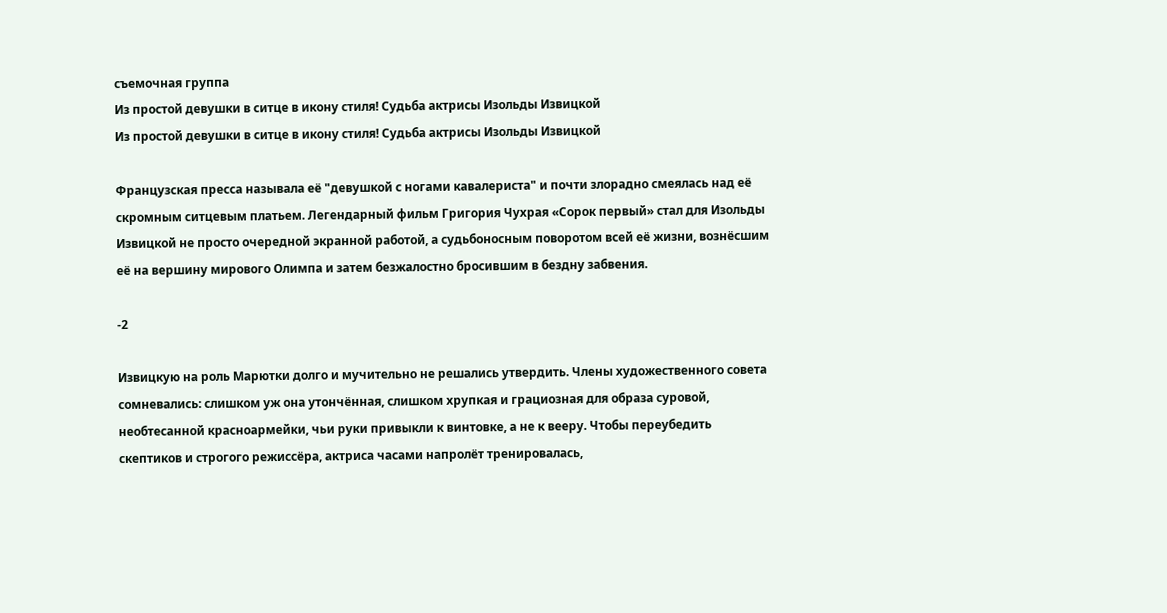съемочная группа
Из простой девушки в ситце в икону стиля! Судьба актрисы Изольды Извицкой
Из простой девушки в ситце в икону стиля! Судьба актрисы Изольды Извицкой

Французская пресса называла её "девушкой с ногами кавалериста" и почти злорадно смеялась над её скромным ситцевым платьем. Легендарный фильм Григория Чухрая «Сорок первый» стал для Изольды Извицкой не просто очередной экранной работой, а судьбоносным поворотом всей её жизни, вознёсшим её на вершину мирового Олимпа и затем безжалостно бросившим в бездну забвения.

-2

Извицкую на роль Марютки долго и мучительно не решались утвердить. Члены художественного совета сомневались: слишком уж она утончённая, слишком хрупкая и грациозная для образа суровой, необтесанной красноармейки, чьи руки привыкли к винтовке, а не к вееру. Чтобы переубедить скептиков и строгого режиссёра, актриса часами напролёт тренировалась,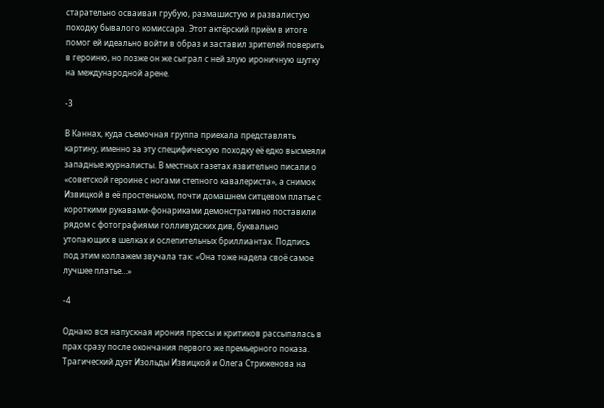старательно осваивая грубую, размашистую и развалистую походку бывалого комиссара. Этот актёрский приём в итоге помог ей идеально войти в образ и заставил зрителей поверить в героиню, но позже он же сыграл с ней злую ироничную шутку на международной арене.

-3

В Каннах, куда съемочная группа приехала представлять картину, именно за эту специфическую походку её едко высмеяли западные журналисты. В местных газетах язвительно писали о «советской героине с ногами степного кавалериста», а снимок Извицкой в её простеньком, почти домашнем ситцевом платье с короткими рукавами-фонариками демонстративно поставили рядом с фотографиями голливудских див, буквально утопающих в шелках и ослепительных бриллиантах. Подпись под этим коллажем звучала так: «Она тоже надела своё самое лучшее платье…»

-4

Однако вся напускная ирония прессы и критиков рассыпалась в прах сразу после окончания первого же премьерного показа. Трагический дуэт Изольды Извицкой и Олега Стриженова на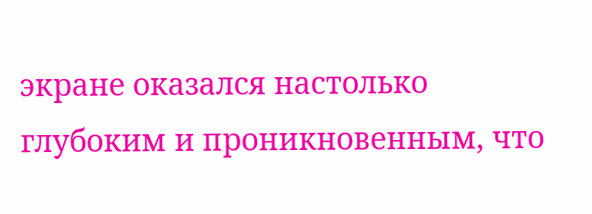экране оказался настолько глубоким и проникновенным, что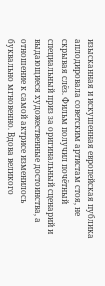изысканная и искушенная европейская публика аплодировала советским артистам стоя, не скрывая слёз. Фильм получил почётный специальный приз за оригинальный сценарий и выдающиеся художественные достоинства, а отношение к самой актрисе изменилось буквально мгновенно. Вдова великого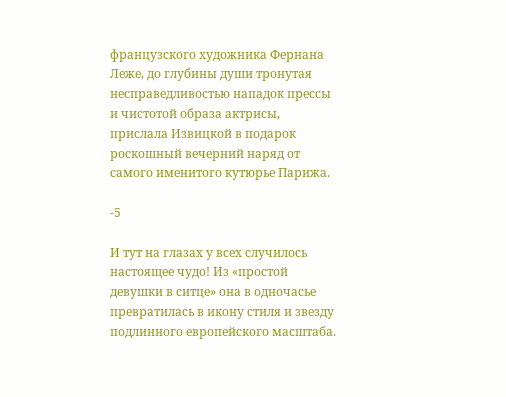французского художника Фернана Леже, до глубины души тронутая несправедливостью нападок прессы и чистотой образа актрисы, прислала Извицкой в подарок роскошный вечерний наряд от самого именитого кутюрье Парижа.

-5

И тут на глазах у всех случилось настоящее чудо! Из «простой девушки в ситце» она в одночасье превратилась в икону стиля и звезду подлинного европейского масштаба.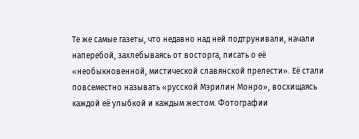Те же самые газеты, что недавно над ней подтрунивали, начали наперебой, захлебываясь от восторга, писать о её «необыкновенной, мистической славянской прелести». Её стали повсеместно называть «русской Мэрилин Монро», восхищаясь каждой её улыбкой и каждым жестом. Фотографии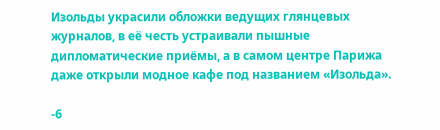Изольды украсили обложки ведущих глянцевых журналов, в её честь устраивали пышные дипломатические приёмы, а в самом центре Парижа даже открыли модное кафе под названием «Изольда».

-6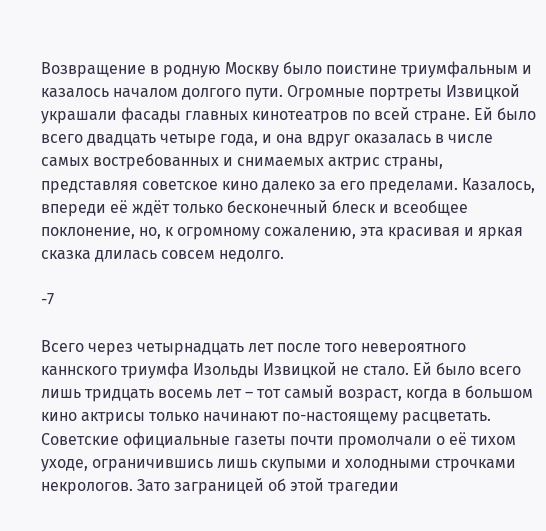Возвращение в родную Москву было поистине триумфальным и казалось началом долгого пути. Огромные портреты Извицкой украшали фасады главных кинотеатров по всей стране. Ей было всего двадцать четыре года, и она вдруг оказалась в числе самых востребованных и снимаемых актрис страны, представляя советское кино далеко за его пределами. Казалось, впереди её ждёт только бесконечный блеск и всеобщее поклонение, но, к огромному сожалению, эта красивая и яркая сказка длилась совсем недолго.

-7

Всего через четырнадцать лет после того невероятного каннского триумфа Изольды Извицкой не стало. Ей было всего лишь тридцать восемь лет – тот самый возраст, когда в большом кино актрисы только начинают по-настоящему расцветать. Советские официальные газеты почти промолчали о её тихом уходе, ограничившись лишь скупыми и холодными строчками некрологов. Зато заграницей об этой трагедии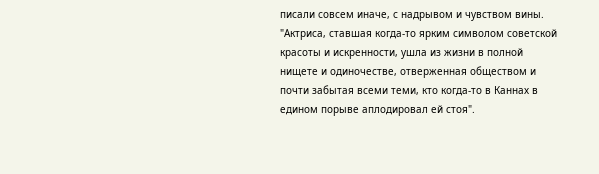писали совсем иначе, с надрывом и чувством вины. "Актриса, ставшая когда-то ярким символом советской красоты и искренности, ушла из жизни в полной нищете и одиночестве, отверженная обществом и почти забытая всеми теми, кто когда-то в Каннах в едином порыве аплодировал ей стоя".